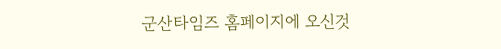군산타임즈 홈페이지에 오신것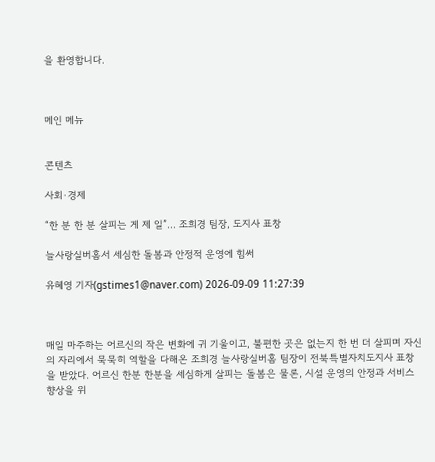을 환영합니다.



메인 메뉴


콘텐츠

사회·경제

“한 분 한 분 살피는 게 제 일”… 조희경 팀장, 도지사 표창

늘사랑실버홈서 세심한 돌봄과 안정적 운영에 힘써

유혜영 기자(gstimes1@naver.com) 2026-09-09 11:27:39



매일 마주하는 어르신의 작은 변화에 귀 기울이고, 불편한 곳은 없는지 한 번 더 살피며 자신의 자리에서 묵묵히 역할을 다해온 조희경 늘사랑실버홈 팀장이 전북특별자치도지사 표창을 받았다. 어르신 한분 한분을 세심하게 살피는 돌봄은 물론, 시설 운영의 안정과 서비스 향상을 위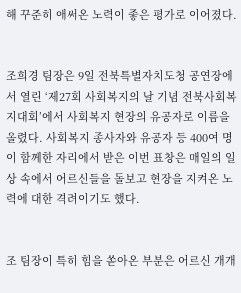해 꾸준히 애써온 노력이 좋은 평가로 이어졌다.


조희경 팀장은 9일 전북특별자치도청 공연장에서 열린 ‘제27회 사회복지의 날 기념 전북사회복지대회’에서 사회복지 현장의 유공자로 이름을 올렸다. 사회복지 종사자와 유공자 등 400여 명이 함께한 자리에서 받은 이번 표창은 매일의 일상 속에서 어르신들을 돌보고 현장을 지켜온 노력에 대한 격려이기도 했다.


조 팀장이 특히 힘을 쏟아온 부분은 어르신 개개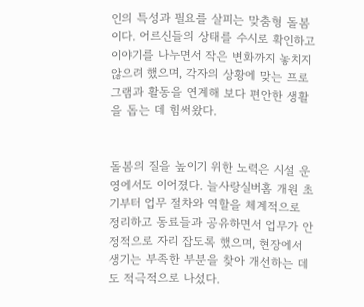인의 특성과 필요를 살피는 맞춤형 돌봄이다. 어르신들의 상태를 수시로 확인하고 이야기를 나누면서 작은 변화까지 놓치지 않으려 했으며, 각자의 상황에 맞는 프로그램과 활동을 연계해 보다 편안한 생활을 돕는 데 힘써왔다.


돌봄의 질을 높이기 위한 노력은 시설 운영에서도 이어졌다. 늘사랑실버홈 개원 초기부터 업무 절차와 역할을 체계적으로 정리하고 동료들과 공유하면서 업무가 안정적으로 자리 잡도록 했으며, 현장에서 생기는 부족한 부분을 찾아 개선하는 데도 적극적으로 나섰다.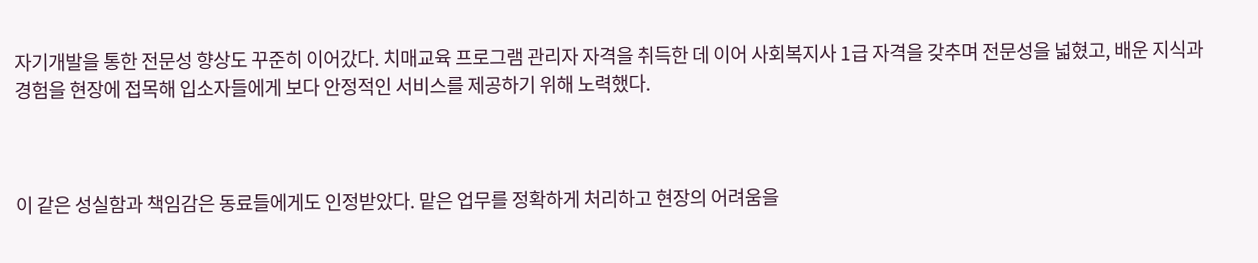자기개발을 통한 전문성 향상도 꾸준히 이어갔다. 치매교육 프로그램 관리자 자격을 취득한 데 이어 사회복지사 1급 자격을 갖추며 전문성을 넓혔고, 배운 지식과 경험을 현장에 접목해 입소자들에게 보다 안정적인 서비스를 제공하기 위해 노력했다.



이 같은 성실함과 책임감은 동료들에게도 인정받았다. 맡은 업무를 정확하게 처리하고 현장의 어려움을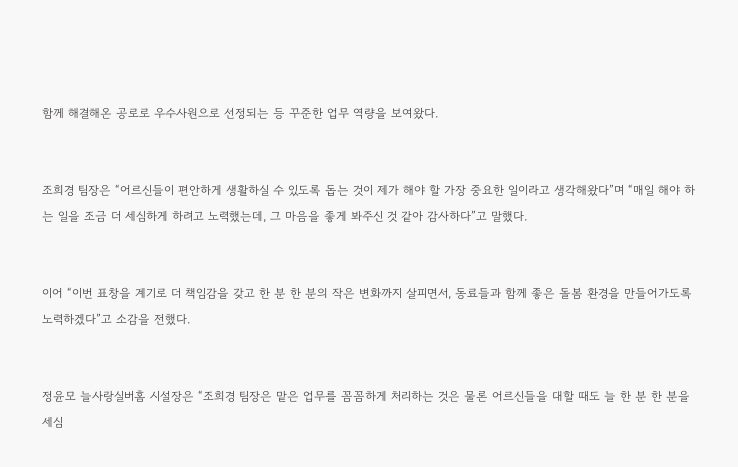함께 해결해온 공로로 우수사원으로 선정되는 등 꾸준한 업무 역량을 보여왔다.


조희경 팀장은 “어르신들이 편안하게 생활하실 수 있도록 돕는 것이 제가 해야 할 가장 중요한 일이라고 생각해왔다”며 “매일 해야 하는 일을 조금 더 세심하게 하려고 노력했는데, 그 마음을 좋게 봐주신 것 같아 감사하다”고 말했다.


이어 “이번 표창을 계기로 더 책임감을 갖고 한 분 한 분의 작은 변화까지 살피면서, 동료들과 함께 좋은 돌봄 환경을 만들어가도록 노력하겠다”고 소감을 전했다.


정윤모 늘사랑실버홈 시설장은 “조희경 팀장은 맡은 업무를 꼼꼼하게 처리하는 것은 물론 어르신들을 대할 때도 늘 한 분 한 분을 세심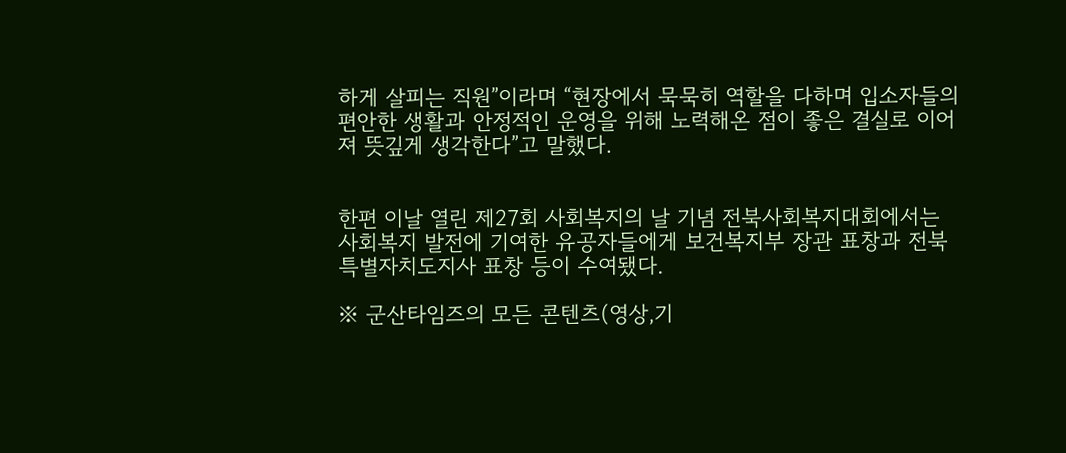하게 살피는 직원”이라며 “현장에서 묵묵히 역할을 다하며 입소자들의 편안한 생활과 안정적인 운영을 위해 노력해온 점이 좋은 결실로 이어져 뜻깊게 생각한다”고 말했다.


한편 이날 열린 제27회 사회복지의 날 기념 전북사회복지대회에서는 사회복지 발전에 기여한 유공자들에게 보건복지부 장관 표창과 전북특별자치도지사 표창 등이 수여됐다.

※ 군산타임즈의 모든 콘텐츠(영상,기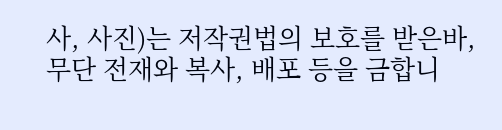사, 사진)는 저작권법의 보호를 받은바, 무단 전재와 복사, 배포 등을 금합니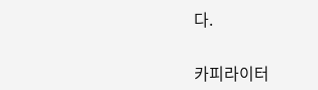다.


카피라이터